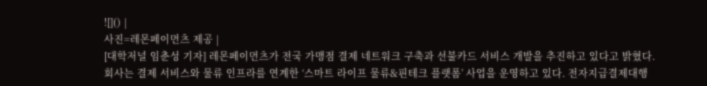![]() |
사진=레몬페이먼츠 제공 |
[대학저널 임춘성 기자] 레몬페이먼츠가 전국 가맹점 결제 네트워크 구축과 선불카드 서비스 개발을 추진하고 있다고 밝혔다.
회사는 결제 서비스와 물류 인프라를 연계한 ‘스마트 라이프 물류&핀테크 플랫폼’ 사업을 운영하고 있다. 전자지급결제대행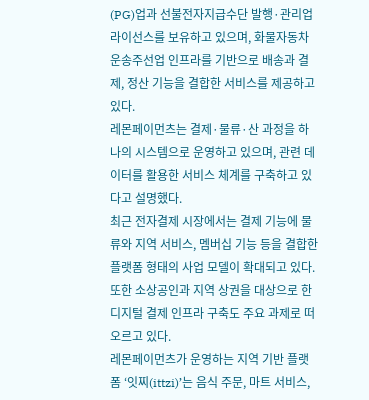(PG)업과 선불전자지급수단 발행·관리업 라이선스를 보유하고 있으며, 화물자동차운송주선업 인프라를 기반으로 배송과 결제, 정산 기능을 결합한 서비스를 제공하고 있다.
레몬페이먼츠는 결제·물류·산 과정을 하나의 시스템으로 운영하고 있으며, 관련 데이터를 활용한 서비스 체계를 구축하고 있다고 설명했다.
최근 전자결제 시장에서는 결제 기능에 물류와 지역 서비스, 멤버십 기능 등을 결합한 플랫폼 형태의 사업 모델이 확대되고 있다. 또한 소상공인과 지역 상권을 대상으로 한 디지털 결제 인프라 구축도 주요 과제로 떠오르고 있다.
레몬페이먼츠가 운영하는 지역 기반 플랫폼 ‘잇찌(ittzi)’는 음식 주문, 마트 서비스,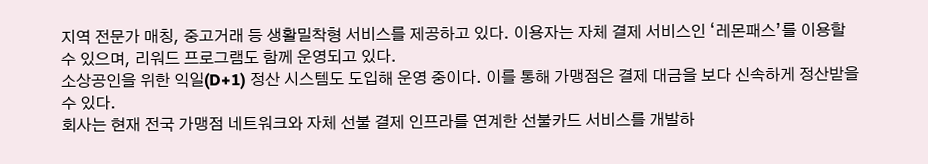지역 전문가 매칭, 중고거래 등 생활밀착형 서비스를 제공하고 있다. 이용자는 자체 결제 서비스인 ‘레몬패스’를 이용할 수 있으며, 리워드 프로그램도 함께 운영되고 있다.
소상공인을 위한 익일(D+1) 정산 시스템도 도입해 운영 중이다. 이를 통해 가맹점은 결제 대금을 보다 신속하게 정산받을 수 있다.
회사는 현재 전국 가맹점 네트워크와 자체 선불 결제 인프라를 연계한 선불카드 서비스를 개발하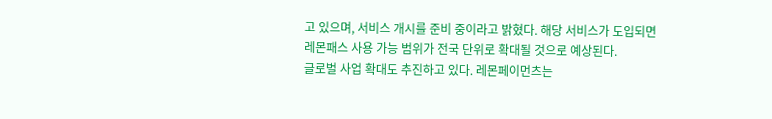고 있으며, 서비스 개시를 준비 중이라고 밝혔다. 해당 서비스가 도입되면 레몬패스 사용 가능 범위가 전국 단위로 확대될 것으로 예상된다.
글로벌 사업 확대도 추진하고 있다. 레몬페이먼츠는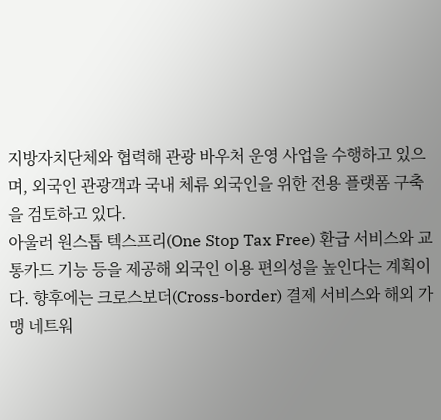지방자치단체와 협력해 관광 바우처 운영 사업을 수행하고 있으며, 외국인 관광객과 국내 체류 외국인을 위한 전용 플랫폼 구축을 검토하고 있다.
아울러 원스톱 텍스프리(One Stop Tax Free) 환급 서비스와 교통카드 기능 등을 제공해 외국인 이용 편의성을 높인다는 계획이다. 향후에는 크로스보더(Cross-border) 결제 서비스와 해외 가맹 네트워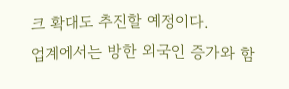크 확대도 추진할 예정이다.
업계에서는 방한 외국인 증가와 함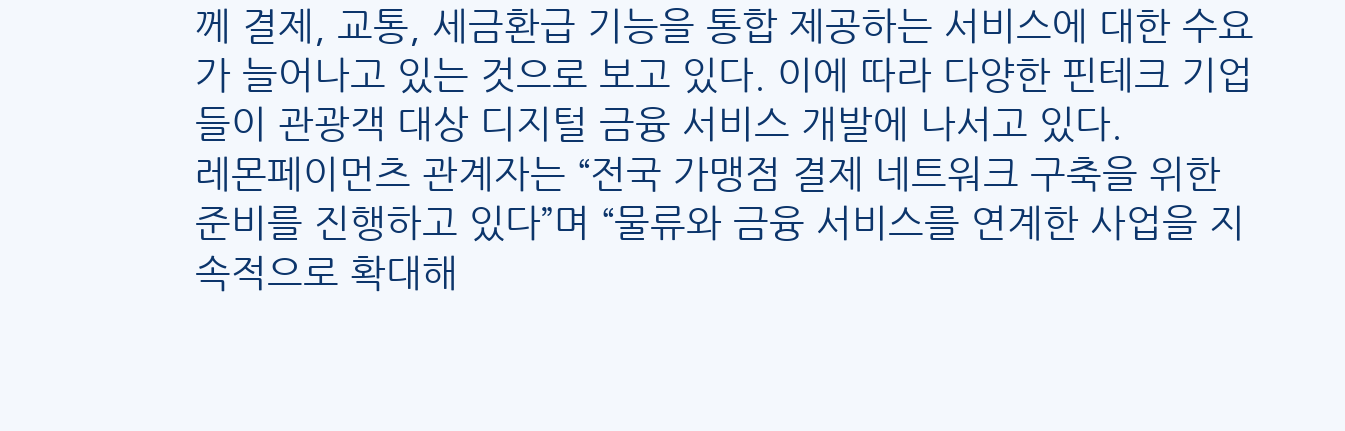께 결제, 교통, 세금환급 기능을 통합 제공하는 서비스에 대한 수요가 늘어나고 있는 것으로 보고 있다. 이에 따라 다양한 핀테크 기업들이 관광객 대상 디지털 금융 서비스 개발에 나서고 있다.
레몬페이먼츠 관계자는 “전국 가맹점 결제 네트워크 구축을 위한 준비를 진행하고 있다”며 “물류와 금융 서비스를 연계한 사업을 지속적으로 확대해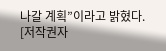나갈 계획”이라고 밝혔다.
[저작권자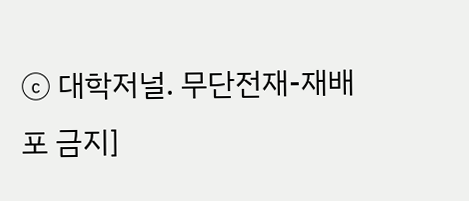ⓒ 대학저널. 무단전재-재배포 금지]